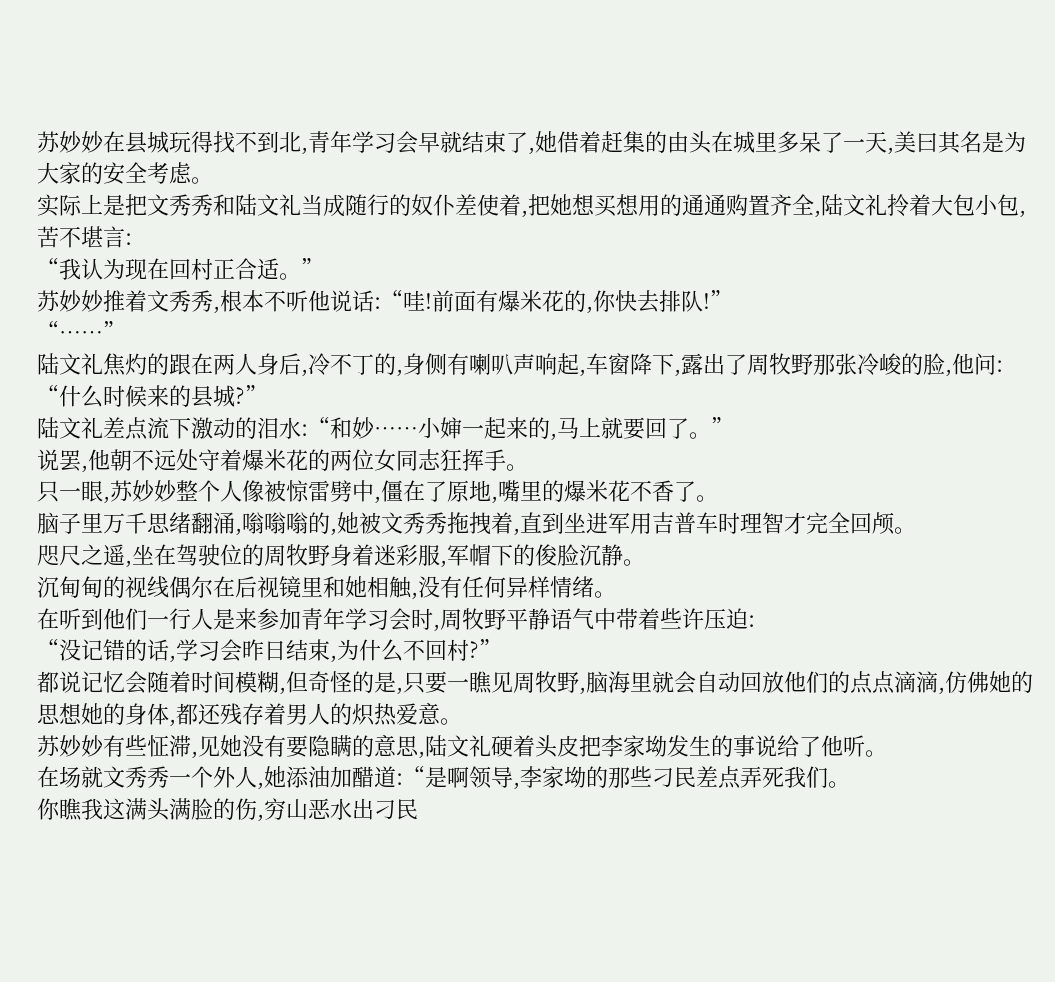苏妙妙在县城玩得找不到北,青年学习会早就结束了,她借着赶集的由头在城里多呆了一天,美曰其名是为大家的安全考虑。
实际上是把文秀秀和陆文礼当成随行的奴仆差使着,把她想买想用的通通购置齐全,陆文礼拎着大包小包,苦不堪言:
“我认为现在回村正合适。”
苏妙妙推着文秀秀,根本不听他说话:“哇!前面有爆米花的,你快去排队!”
“……”
陆文礼焦灼的跟在两人身后,冷不丁的,身侧有喇叭声响起,车窗降下,露出了周牧野那张冷峻的脸,他问:
“什么时候来的县城?”
陆文礼差点流下激动的泪水:“和妙……小婶一起来的,马上就要回了。”
说罢,他朝不远处守着爆米花的两位女同志狂挥手。
只一眼,苏妙妙整个人像被惊雷劈中,僵在了原地,嘴里的爆米花不香了。
脑子里万千思绪翻涌,嗡嗡嗡的,她被文秀秀拖拽着,直到坐进军用吉普车时理智才完全回颅。
咫尺之遥,坐在驾驶位的周牧野身着迷彩服,军帽下的俊脸沉静。
沉甸甸的视线偶尔在后视镜里和她相触,没有任何异样情绪。
在听到他们一行人是来参加青年学习会时,周牧野平静语气中带着些许压迫:
“没记错的话,学习会昨日结束,为什么不回村?”
都说记忆会随着时间模糊,但奇怪的是,只要一瞧见周牧野,脑海里就会自动回放他们的点点滴滴,仿佛她的思想她的身体,都还残存着男人的炽热爱意。
苏妙妙有些怔滞,见她没有要隐瞒的意思,陆文礼硬着头皮把李家坳发生的事说给了他听。
在场就文秀秀一个外人,她添油加醋道:“是啊领导,李家坳的那些刁民差点弄死我们。
你瞧我这满头满脸的伤,穷山恶水出刁民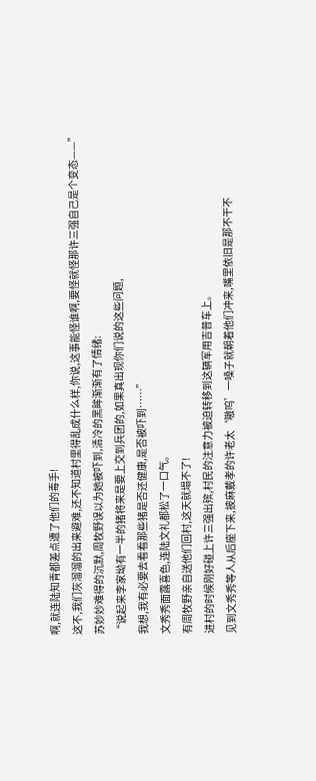啊,就连陆知青都差点遭了他们的毒手!
这不,我们灰溜溜的出来避难,还不知道村里得乱成什么样,你说,这事能怪谁啊,要怪就怪那许三强自己是个变态——”
苏妙妙难得的沉默,周牧野误以为她被吓到,清冷的黑眸渐渐有了情绪:
“说起来李家坳有一半的猪将来是要上交到兵团的,如果真出现你们说的这些问题,
我想,我有必要去看看那些猪是否还健康,是否被吓到……”
文秀秀面露喜色,连陆文礼都松了一口气。
有周牧野亲自送他们回村,这天就塌不了!
进村的时候刚好碰上许三强出殡,村民的注意力被迫转移到这辆军用吉普车上。
见到文秀秀等人从后座下来,披麻戴孝的许老太‘嗷呜’一嗓子就朝着他们冲来,嘴里依旧是那不干不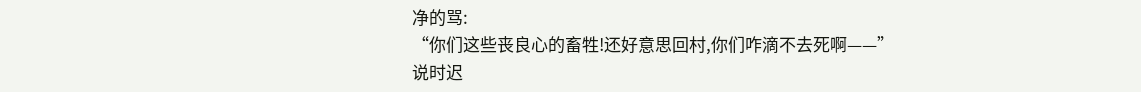净的骂:
“你们这些丧良心的畜牲!还好意思回村,你们咋滴不去死啊——”
说时迟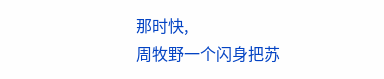那时快,
周牧野一个闪身把苏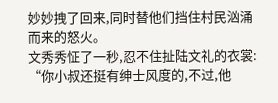妙妙拽了回来,同时替他们挡住村民汹涌而来的怒火。
文秀秀怔了一秒,忍不住扯陆文礼的衣裳:
“你小叔还挺有绅士风度的,不过,他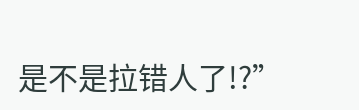是不是拉错人了!?”